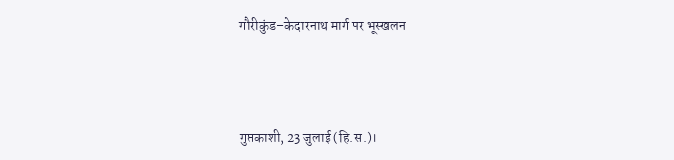गौरीकुंड–केदारनाथ मार्ग पर भूस्खलन



गुप्तकाशी, 23 जुलाई (हि.स.)।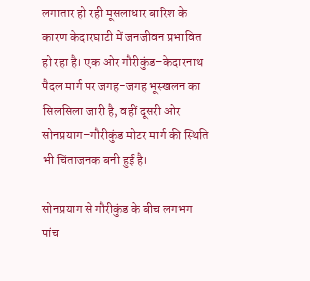लगातार हो रही मूसलाधार बारिश के कारण केदारघाटी में जनजीवन प्रभावित हो रहा है। एक ओर गौरीकुंड–केदारनाथ पैदल मार्ग पर जगह-जगह भूस्खलन का सिलसिला जारी है, वहीं दूसरी ओर सोनप्रयाग–गौरीकुंड मोटर मार्ग की स्थिति भी चिंताजनक बनी हुई है।

सोनप्रयाग से गौरीकुंड के बीच लगभग पांच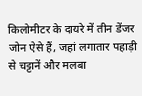किलोमीटर के दायरे में तीन डेंजर जोन ऐसे हैं, जहां लगातार पहाड़ी से चट्टानें और मलबा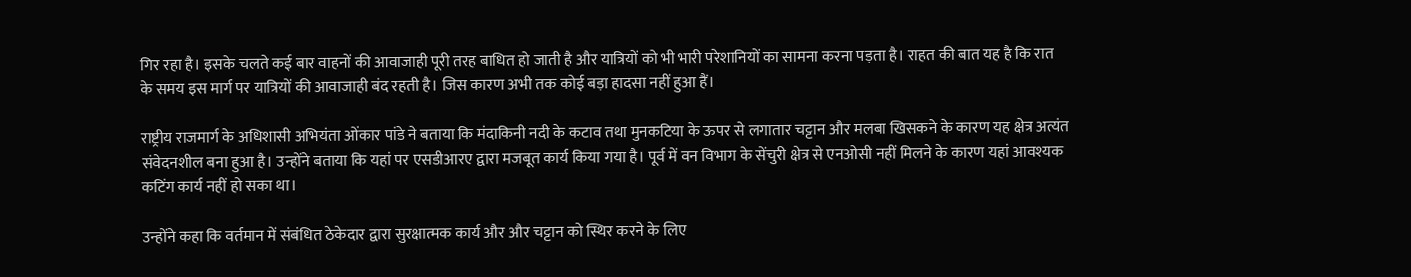गिर रहा है। इसके चलते कई बार वाहनों की आवाजाही पूरी तरह बाधित हो जाती है और यात्रियों को भी भारी परेशानियों का सामना करना पड़ता है। राहत की बात यह है कि रात के समय इस मार्ग पर यात्रियों की आवाजाही बंद रहती है। जिस कारण अभी तक कोई बड़ा हादसा नहीं हुआ हैं।

राष्ट्रीय राजमार्ग के अधिशासी अभियंता ओंकार पांडे ने बताया कि मंदाकिनी नदी के कटाव तथा मुनकटिया के ऊपर से लगातार चट्टान और मलबा खिसकने के कारण यह क्षेत्र अत्यंत संवेदनशील बना हुआ है। उन्होंने बताया कि यहां पर एसडीआरए द्वारा मजबूत कार्य किया गया है। पूर्व में वन विभाग के सेंचुरी क्षेत्र से एनओसी नहीं मिलने के कारण यहां आवश्यक कटिंग कार्य नहीं हो सका था।

उन्होंने कहा कि वर्तमान में संबंधित ठेकेदार द्वारा सुरक्षात्मक कार्य और और चट्टान को स्थिर करने के लिए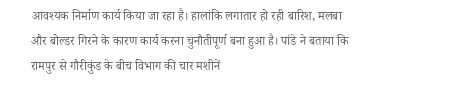आवश्यक निर्माण कार्य किया जा रहा है। हालांकि लगातार हो रही बारिश, मलबा और बोल्डर गिरने के कारण कार्य करना चुनौतीपूर्ण बना हुआ है। पांडे ने बताया कि रामपुर से गौरीकुंड के बीच विभाग की चार मशीनें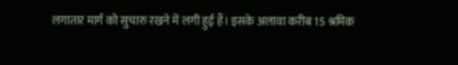लगातार मार्ग को सुचारु रखने में लगी हुई हैं। इसके अलावा करीब 15 श्रमिक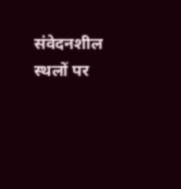संवेदनशील स्थलों पर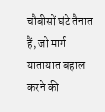चौबीसों घंटे तैनात हैं, जो मार्ग यातायात बहाल करने की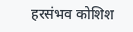हरसंभव कोशिश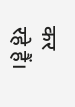कर रहे हैं।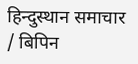हिन्दुस्थान समाचार / बिपिन